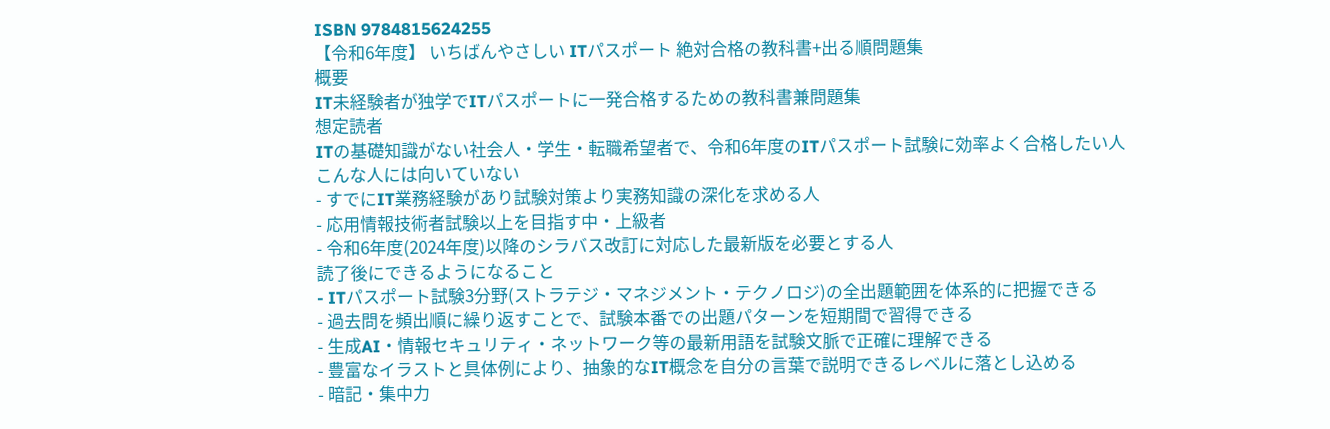ISBN 9784815624255
【令和6年度】 いちばんやさしい ITパスポート 絶対合格の教科書+出る順問題集
概要
IT未経験者が独学でITパスポートに一発合格するための教科書兼問題集
想定読者
ITの基礎知識がない社会人・学生・転職希望者で、令和6年度のITパスポート試験に効率よく合格したい人
こんな人には向いていない
- すでにIT業務経験があり試験対策より実務知識の深化を求める人
- 応用情報技術者試験以上を目指す中・上級者
- 令和6年度(2024年度)以降のシラバス改訂に対応した最新版を必要とする人
読了後にできるようになること
- ITパスポート試験3分野(ストラテジ・マネジメント・テクノロジ)の全出題範囲を体系的に把握できる
- 過去問を頻出順に繰り返すことで、試験本番での出題パターンを短期間で習得できる
- 生成AI・情報セキュリティ・ネットワーク等の最新用語を試験文脈で正確に理解できる
- 豊富なイラストと具体例により、抽象的なIT概念を自分の言葉で説明できるレベルに落とし込める
- 暗記・集中力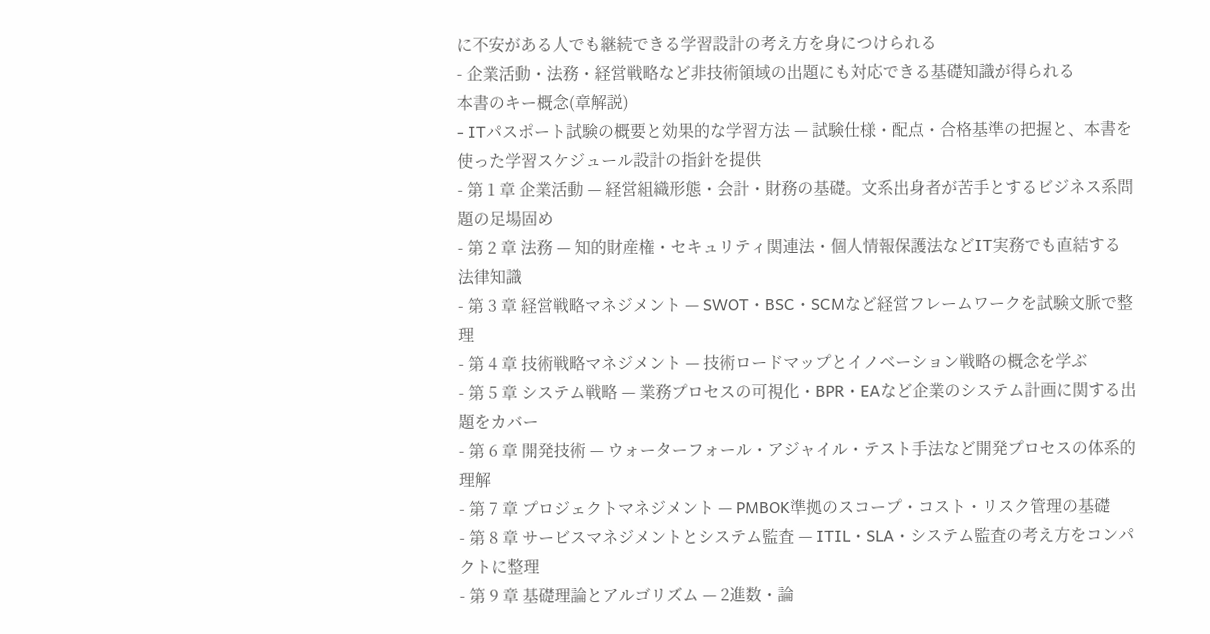に不安がある人でも継続できる学習設計の考え方を身につけられる
- 企業活動・法務・経営戦略など非技術領域の出題にも対応できる基礎知識が得られる
本書のキー概念(章解説)
- ITパスポート試験の概要と効果的な学習方法 — 試験仕様・配点・合格基準の把握と、本書を使った学習スケジュール設計の指針を提供
- 第 1 章 企業活動 — 経営組織形態・会計・財務の基礎。文系出身者が苦手とするビジネス系問題の足場固め
- 第 2 章 法務 — 知的財産権・セキュリティ関連法・個人情報保護法などIT実務でも直結する法律知識
- 第 3 章 経営戦略マネジメント — SWOT・BSC・SCMなど経営フレームワークを試験文脈で整理
- 第 4 章 技術戦略マネジメント — 技術ロードマップとイノベーション戦略の概念を学ぶ
- 第 5 章 システム戦略 — 業務プロセスの可視化・BPR・EAなど企業のシステム計画に関する出題をカバー
- 第 6 章 開発技術 — ウォーターフォール・アジャイル・テスト手法など開発プロセスの体系的理解
- 第 7 章 プロジェクトマネジメント — PMBOK準拠のスコープ・コスト・リスク管理の基礎
- 第 8 章 サービスマネジメントとシステム監査 — ITIL・SLA・システム監査の考え方をコンパクトに整理
- 第 9 章 基礎理論とアルゴリズム — 2進数・論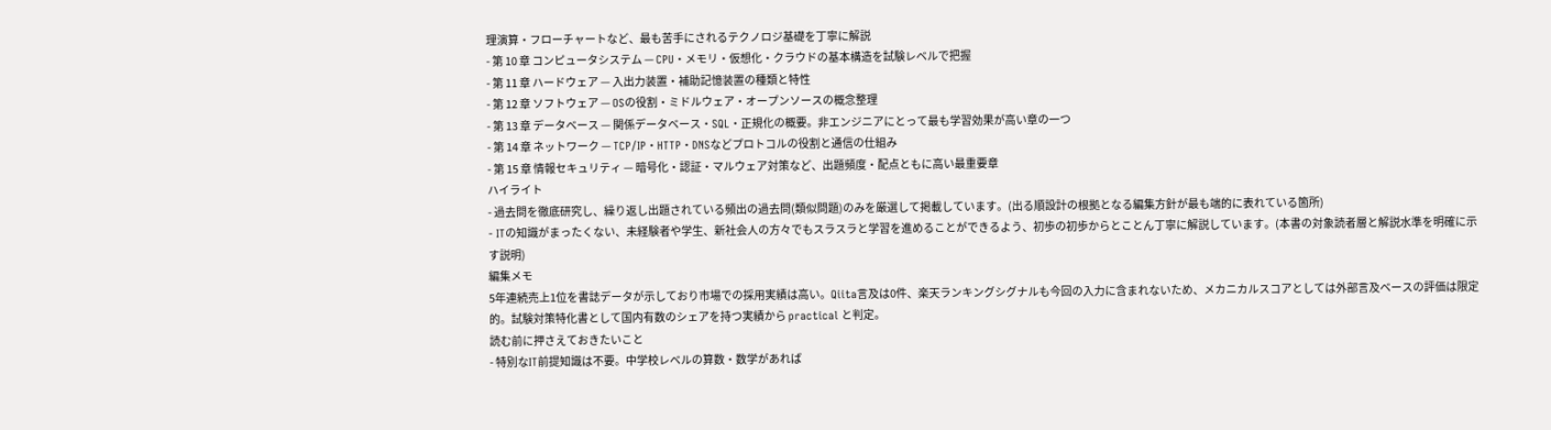理演算・フローチャートなど、最も苦手にされるテクノロジ基礎を丁寧に解説
- 第 10 章 コンピュータシステム — CPU・メモリ・仮想化・クラウドの基本構造を試験レベルで把握
- 第 11 章 ハードウェア — 入出力装置・補助記憶装置の種類と特性
- 第 12 章 ソフトウェア — OSの役割・ミドルウェア・オープンソースの概念整理
- 第 13 章 データベース — 関係データベース・SQL・正規化の概要。非エンジニアにとって最も学習効果が高い章の一つ
- 第 14 章 ネットワーク — TCP/IP・HTTP・DNSなどプロトコルの役割と通信の仕組み
- 第 15 章 情報セキュリティ — 暗号化・認証・マルウェア対策など、出題頻度・配点ともに高い最重要章
ハイライト
- 過去問を徹底研究し、繰り返し出題されている頻出の過去問(類似問題)のみを厳選して掲載しています。(出る順設計の根拠となる編集方針が最も端的に表れている箇所)
- ITの知識がまったくない、未経験者や学生、新社会人の方々でもスラスラと学習を進めることができるよう、初歩の初歩からとことん丁寧に解説しています。(本書の対象読者層と解説水準を明確に示す説明)
編集メモ
5年連続売上1位を書誌データが示しており市場での採用実績は高い。Qiita言及は0件、楽天ランキングシグナルも今回の入力に含まれないため、メカニカルスコアとしては外部言及ベースの評価は限定的。試験対策特化書として国内有数のシェアを持つ実績から practical と判定。
読む前に押さえておきたいこと
- 特別なIT前提知識は不要。中学校レベルの算数・数学があれば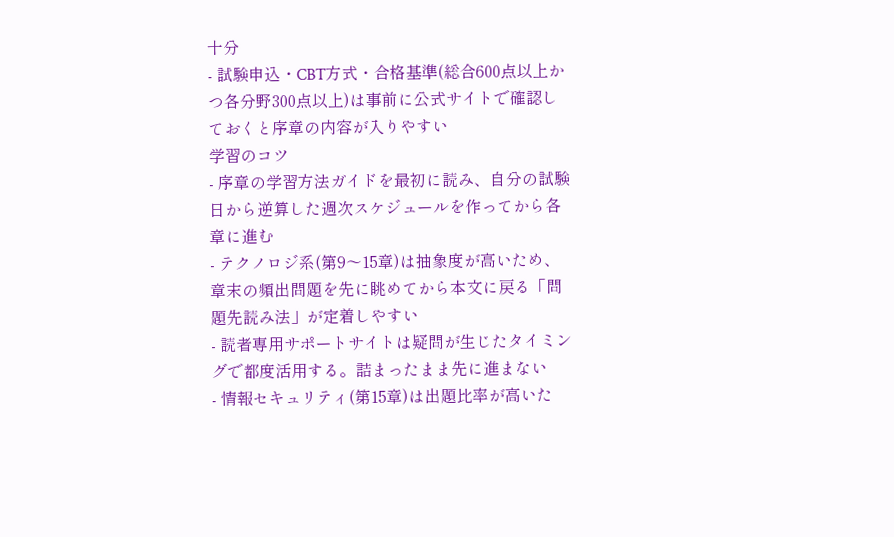十分
- 試験申込・CBT方式・合格基準(総合600点以上かつ各分野300点以上)は事前に公式サイトで確認しておくと序章の内容が入りやすい
学習のコツ
- 序章の学習方法ガイドを最初に読み、自分の試験日から逆算した週次スケジュールを作ってから各章に進む
- テクノロジ系(第9〜15章)は抽象度が高いため、章末の頻出問題を先に眺めてから本文に戻る「問題先読み法」が定着しやすい
- 読者専用サポートサイトは疑問が生じたタイミングで都度活用する。詰まったまま先に進まない
- 情報セキュリティ(第15章)は出題比率が高いた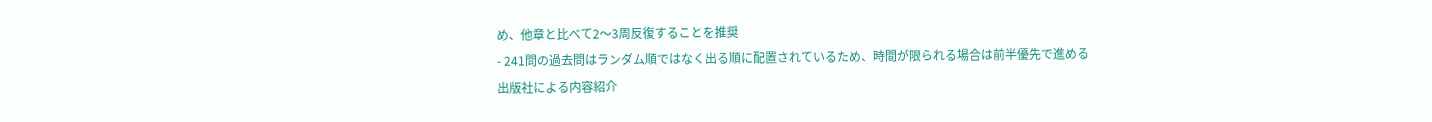め、他章と比べて2〜3周反復することを推奨
- 241問の過去問はランダム順ではなく出る順に配置されているため、時間が限られる場合は前半優先で進める
出版社による内容紹介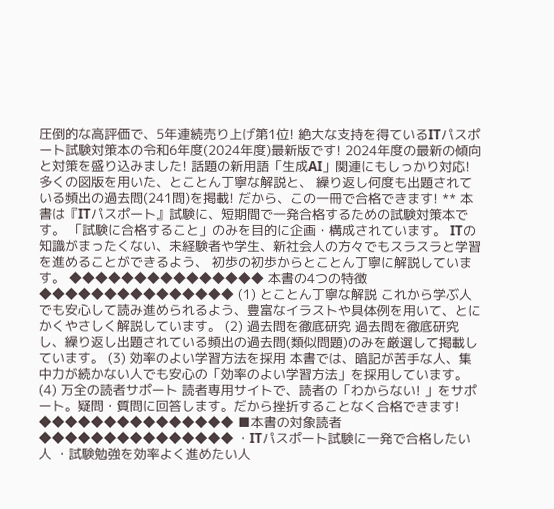圧倒的な高評価で、5年連続売り上げ第1位! 絶大な支持を得ているITパスポート試験対策本の令和6年度(2024年度)最新版です! 2024年度の最新の傾向と対策を盛り込みました! 話題の新用語「生成AI」関連にもしっかり対応! 多くの図版を用いた、とことん丁寧な解説と、 繰り返し何度も出題されている頻出の過去問(241問)を掲載! だから、この一冊で合格できます! ** 本書は『ITパスポート』試験に、短期間で一発合格するための試験対策本です。 「試験に合格すること」のみを目的に企画・構成されています。 ITの知識がまったくない、未経験者や学生、新社会人の方々でもスラスラと学習を進めることができるよう、 初歩の初歩からとことん丁寧に解説しています。 ◆◆◆◆◆◆◆◆◆◆◆◆◆◆◆ 本書の4つの特徴 ◆◆◆◆◆◆◆◆◆◆◆◆◆◆◆ (1) とことん丁寧な解説 これから学ぶ人でも安心して読み進められるよう、豊富なイラストや具体例を用いて、とにかくやさしく解説しています。 (2) 過去問を徹底研究 過去問を徹底研究し、繰り返し出題されている頻出の過去問(類似問題)のみを厳選して掲載しています。 (3) 効率のよい学習方法を採用 本書では、暗記が苦手な人、集中力が続かない人でも安心の「効率のよい学習方法」を採用しています。 (4) 万全の読者サポート 読者専用サイトで、読者の「わからない! 」をサポート。疑問・質問に回答します。だから挫折することなく合格できます! ◆◆◆◆◆◆◆◆◆◆◆◆◆◆◆ ■本書の対象読者 ◆◆◆◆◆◆◆◆◆◆◆◆◆◆◆ ・ITパスポート試験に一発で合格したい人 ・試験勉強を効率よく進めたい人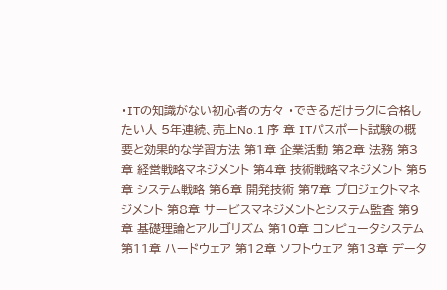・ITの知識がない初心者の方々 ・できるだけラクに合格したい人 5年連続、売上No.1 序 章 ITパスポート試験の概要と効果的な学習方法 第1章 企業活動 第2章 法務 第3章 経営戦略マネジメント 第4章 技術戦略マネジメント 第5章 システム戦略 第6章 開発技術 第7章 プロジェクトマネジメント 第8章 サービスマネジメントとシステム監査 第9章 基礎理論とアルゴリズム 第10章 コンピュータシステム 第11章 ハードウェア 第12章 ソフトウェア 第13章 データ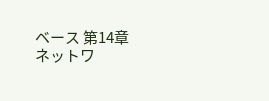ベース 第14章 ネットワ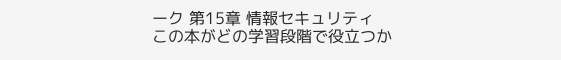ーク 第15章 情報セキュリティ
この本がどの学習段階で役立つか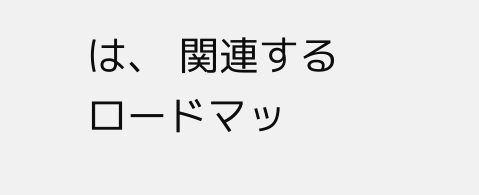は、 関連する ロードマッ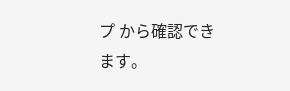プ から確認できます。